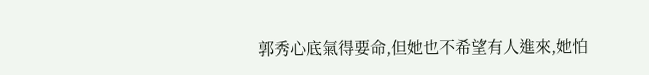郭秀心底氣得要命,但她也不希望有人進來,她怕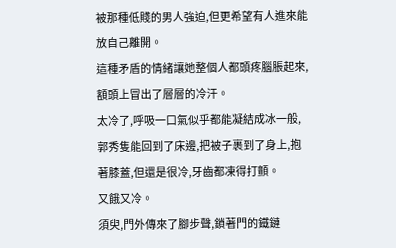被那種低賤的男人強迫,但更希望有人進來能放自己離開。
這種矛盾的情緒讓她整個人都頭疼腦脹起來,額頭上冒出了層層的冷汗。
太冷了,呼吸一口氣似乎都能凝結成冰一般,郭秀隻能回到了床邊,把被子裹到了身上,抱著膝蓋,但還是很冷,牙齒都凍得打顫。
又餓又冷。
須臾,門外傳來了腳步聲,鎖著門的鐵鏈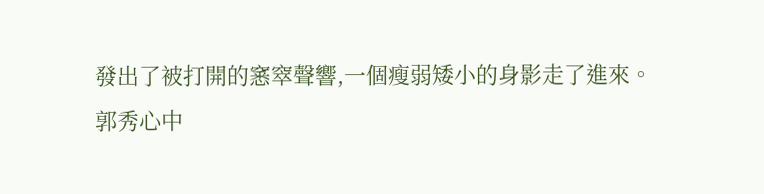發出了被打開的窸窣聲響,一個瘦弱矮小的身影走了進來。
郭秀心中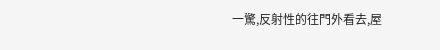一驚,反射性的往門外看去,屋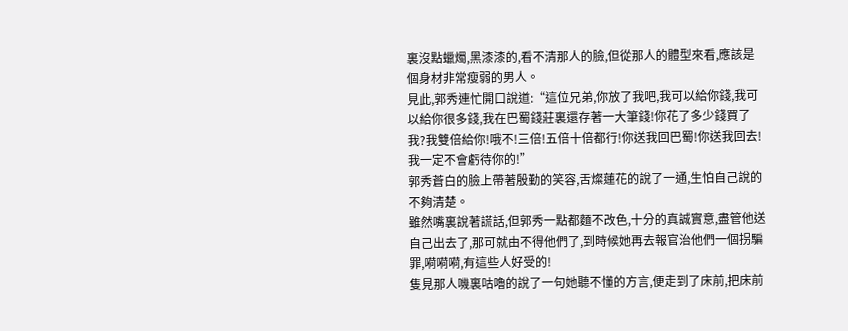裏沒點蠟燭,黑漆漆的,看不清那人的臉,但從那人的體型來看,應該是個身材非常瘦弱的男人。
見此,郭秀連忙開口說道:“這位兄弟,你放了我吧,我可以給你錢,我可以給你很多錢,我在巴蜀錢莊裏還存著一大筆錢!你花了多少錢買了我?我雙倍給你!哦不!三倍!五倍十倍都行!你送我回巴蜀!你送我回去!我一定不會虧待你的!”
郭秀蒼白的臉上帶著殷勤的笑容,舌燦蓮花的說了一通,生怕自己說的不夠清楚。
雖然嘴裏說著謊話,但郭秀一點都麵不改色,十分的真誠實意,盡管他送自己出去了,那可就由不得他們了,到時候她再去報官治他們一個拐騙罪,嗬嗬嗬,有這些人好受的!
隻見那人嘰裏咕嚕的說了一句她聽不懂的方言,便走到了床前,把床前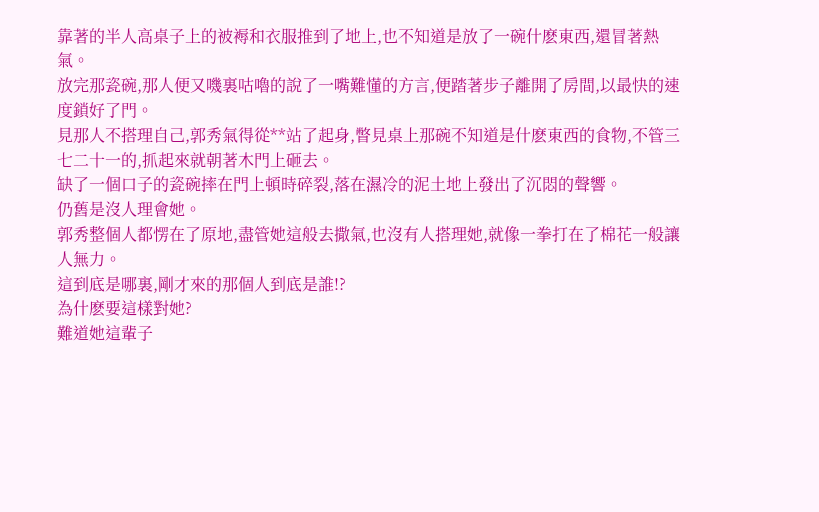靠著的半人高桌子上的被褥和衣服推到了地上,也不知道是放了一碗什麽東西,還冒著熱氣。
放完那瓷碗,那人便又嘰裏咕嚕的說了一嘴難懂的方言,便踏著步子離開了房間,以最快的速度鎖好了門。
見那人不搭理自己,郭秀氣得從**站了起身,瞥見桌上那碗不知道是什麽東西的食物,不管三七二十一的,抓起來就朝著木門上砸去。
缺了一個口子的瓷碗摔在門上頓時碎裂,落在濕冷的泥土地上發出了沉悶的聲響。
仍舊是沒人理會她。
郭秀整個人都愣在了原地,盡管她這般去撒氣,也沒有人搭理她,就像一拳打在了棉花一般讓人無力。
這到底是哪裏,剛才來的那個人到底是誰!?
為什麽要這樣對她?
難道她這輩子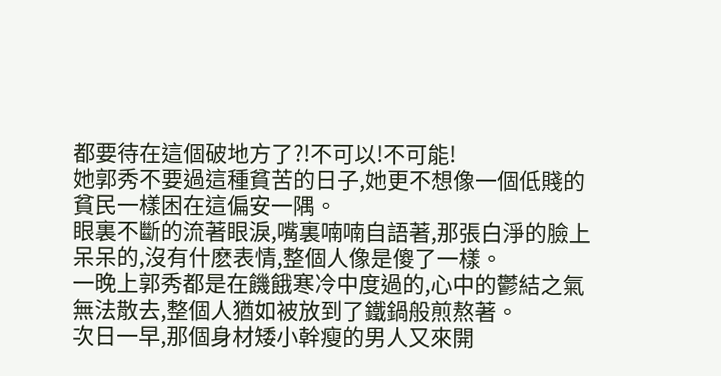都要待在這個破地方了?!不可以!不可能!
她郭秀不要過這種貧苦的日子,她更不想像一個低賤的貧民一樣困在這偏安一隅。
眼裏不斷的流著眼淚,嘴裏喃喃自語著,那張白淨的臉上呆呆的,沒有什麽表情,整個人像是傻了一樣。
一晚上郭秀都是在饑餓寒冷中度過的,心中的鬱結之氣無法散去,整個人猶如被放到了鐵鍋般煎熬著。
次日一早,那個身材矮小幹瘦的男人又來開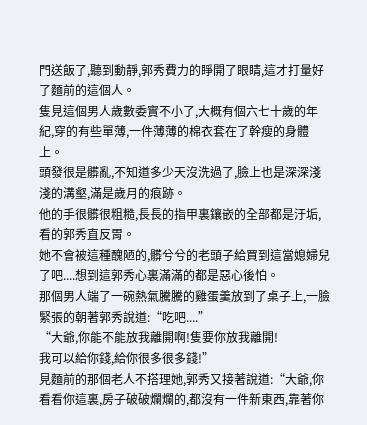門送飯了,聽到動靜,郭秀費力的睜開了眼睛,這才打量好了麵前的這個人。
隻見這個男人歲數委實不小了,大概有個六七十歲的年紀,穿的有些單薄,一件薄薄的棉衣套在了幹瘦的身體上。
頭發很是髒亂,不知道多少天沒洗過了,臉上也是深深淺淺的溝壑,滿是歲月的痕跡。
他的手很髒很粗糙,長長的指甲裏鑲嵌的全部都是汙垢,看的郭秀直反胃。
她不會被這種醜陋的,髒兮兮的老頭子給買到這當媳婦兒了吧....想到這郭秀心裏滿滿的都是惡心後怕。
那個男人端了一碗熱氣騰騰的雞蛋羹放到了桌子上,一臉緊張的朝著郭秀說道:“吃吧....”
“大爺,你能不能放我離開啊!隻要你放我離開!
我可以給你錢,給你很多很多錢!”
見麵前的那個老人不搭理她,郭秀又接著說道:“大爺,你看看你這裏,房子破破爛爛的,都沒有一件新東西,靠著你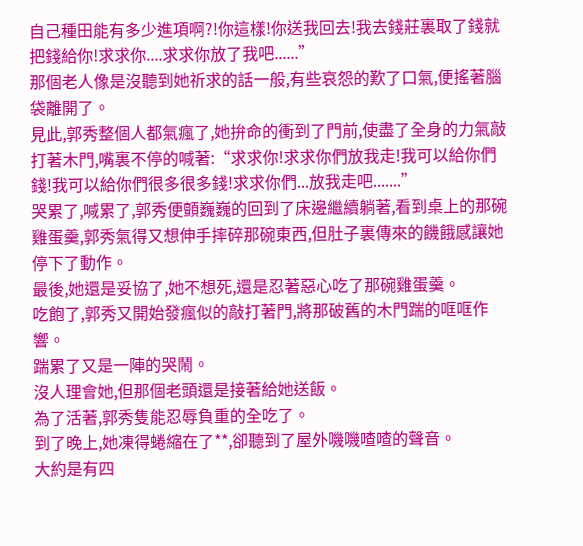自己種田能有多少進項啊?!你這樣!你送我回去!我去錢莊裏取了錢就把錢給你!求求你....求求你放了我吧......”
那個老人像是沒聽到她祈求的話一般,有些哀怨的歎了口氣,便搖著腦袋離開了。
見此,郭秀整個人都氣瘋了,她拚命的衝到了門前,使盡了全身的力氣敲打著木門,嘴裏不停的喊著:“求求你!求求你們放我走!我可以給你們錢!我可以給你們很多很多錢!求求你們...放我走吧.......”
哭累了,喊累了,郭秀便顫巍巍的回到了床邊繼續躺著,看到桌上的那碗雞蛋羹,郭秀氣得又想伸手摔碎那碗東西,但肚子裏傳來的饑餓感讓她停下了動作。
最後,她還是妥協了,她不想死,還是忍著惡心吃了那碗雞蛋羹。
吃飽了,郭秀又開始發瘋似的敲打著門,將那破舊的木門踹的哐哐作響。
踹累了又是一陣的哭鬧。
沒人理會她,但那個老頭還是接著給她送飯。
為了活著,郭秀隻能忍辱負重的全吃了。
到了晚上,她凍得蜷縮在了**,卻聽到了屋外嘰嘰喳喳的聲音。
大約是有四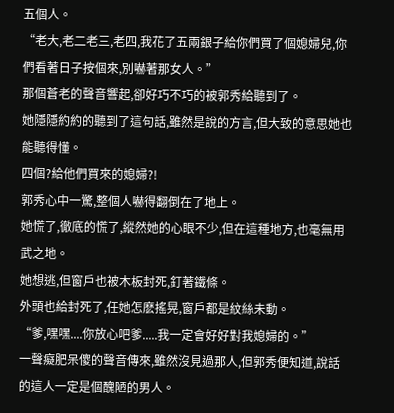五個人。
“老大,老二老三,老四,我花了五兩銀子給你們買了個媳婦兒,你們看著日子按個來,別嚇著那女人。”
那個蒼老的聲音響起,卻好巧不巧的被郭秀給聽到了。
她隱隱約約的聽到了這句話,雖然是說的方言,但大致的意思她也能聽得懂。
四個?給他們買來的媳婦?!
郭秀心中一驚,整個人嚇得翻倒在了地上。
她慌了,徹底的慌了,縱然她的心眼不少,但在這種地方,也毫無用武之地。
她想逃,但窗戶也被木板封死,釘著鐵條。
外頭也給封死了,任她怎麽搖晃,窗戶都是紋絲未動。
“爹,嘿嘿....你放心吧爹.....我一定會好好對我媳婦的。”
一聲癡肥呆傻的聲音傳來,雖然沒見過那人,但郭秀便知道,說話的這人一定是個醜陋的男人。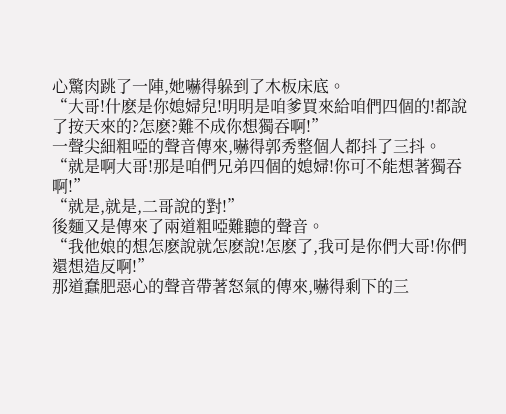心驚肉跳了一陣,她嚇得躲到了木板床底。
“大哥!什麽是你媳婦兒!明明是咱爹買來給咱們四個的!都說了按天來的?怎麽?難不成你想獨吞啊!”
一聲尖細粗啞的聲音傳來,嚇得郭秀整個人都抖了三抖。
“就是啊大哥!那是咱們兄弟四個的媳婦!你可不能想著獨吞啊!”
“就是,就是,二哥說的對!”
後麵又是傳來了兩道粗啞難聽的聲音。
“我他娘的想怎麽說就怎麽說!怎麽了,我可是你們大哥!你們還想造反啊!”
那道蠢肥惡心的聲音帶著怒氣的傳來,嚇得剩下的三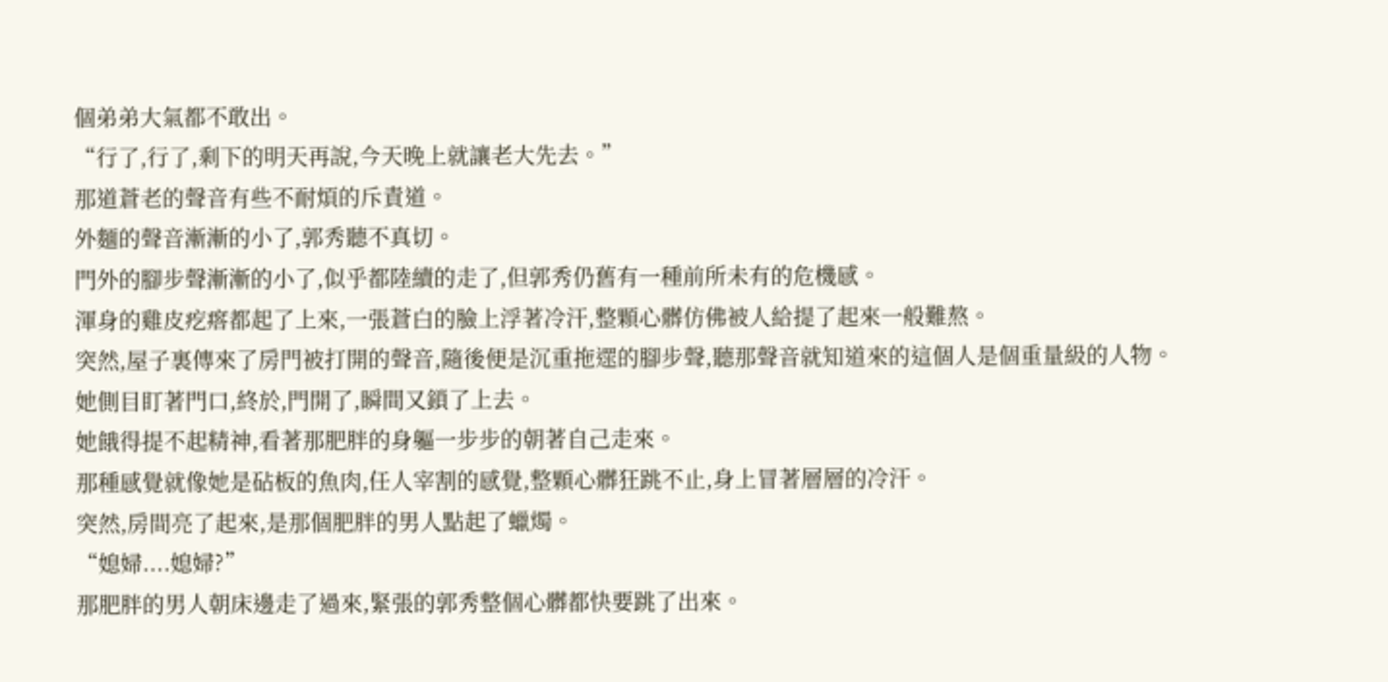個弟弟大氣都不敢出。
“行了,行了,剩下的明天再說,今天晚上就讓老大先去。”
那道蒼老的聲音有些不耐煩的斥責道。
外麵的聲音漸漸的小了,郭秀聽不真切。
門外的腳步聲漸漸的小了,似乎都陸續的走了,但郭秀仍舊有一種前所未有的危機感。
渾身的雞皮疙瘩都起了上來,一張蒼白的臉上浮著冷汗,整顆心髒仿佛被人給提了起來一般難熬。
突然,屋子裏傳來了房門被打開的聲音,隨後便是沉重拖遝的腳步聲,聽那聲音就知道來的這個人是個重量級的人物。
她側目盯著門口,終於,門開了,瞬間又鎖了上去。
她餓得提不起精神,看著那肥胖的身軀一步步的朝著自己走來。
那種感覺就像她是砧板的魚肉,任人宰割的感覺,整顆心髒狂跳不止,身上冒著層層的冷汗。
突然,房間亮了起來,是那個肥胖的男人點起了蠟燭。
“媳婦....媳婦?”
那肥胖的男人朝床邊走了過來,緊張的郭秀整個心髒都快要跳了出來。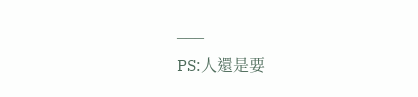___
PS:人還是要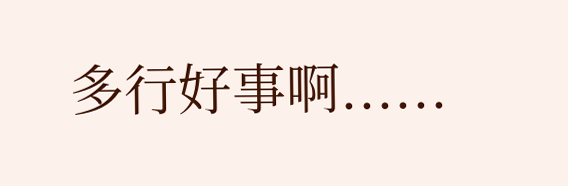多行好事啊......